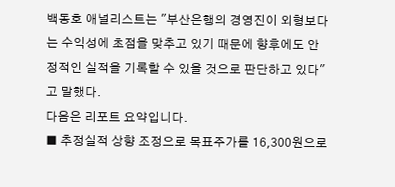백동호 애널리스트는 "부산은행의 경영진이 외형보다는 수익성에 초점을 맞추고 있기 때문에 향후에도 안정적인 실적을 기록할 수 있을 것으로 판단하고 있다"고 말했다.
다음은 리포트 요약입니다.
■ 추정실적 상향 조정으로 목표주가를 16,300원으로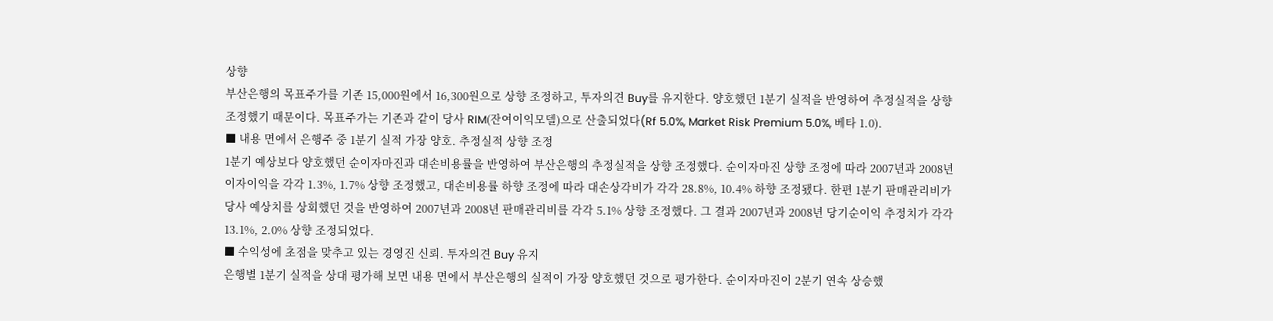상향
부산은행의 목표주가를 기존 15,000원에서 16,300원으로 상향 조정하고, 투자의견 Buy를 유지한다. 양호했던 1분기 실적을 반영하여 추정실적을 상향 조정했기 때문이다. 목표주가는 기존과 같이 당사 RIM(잔여이익모델)으로 산출되었다(Rf 5.0%, Market Risk Premium 5.0%, 베타 1.0).
■ 내용 면에서 은행주 중 1분기 실적 가장 양호. 추정실적 상향 조정
1분기 예상보다 양호했던 순이자마진과 대손비용률을 반영하여 부산은행의 추정실적을 상향 조정했다. 순이자마진 상향 조정에 따라 2007년과 2008년 이자이익을 각각 1.3%, 1.7% 상향 조정했고, 대손비용률 하향 조정에 따라 대손상각비가 각각 28.8%, 10.4% 하향 조정됐다. 한편 1분기 판매관리비가 당사 예상치를 상회했던 것을 반영하여 2007년과 2008년 판매관리비를 각각 5.1% 상향 조정했다. 그 결과 2007년과 2008년 당기순이익 추정치가 각각 13.1%, 2.0% 상향 조정되었다.
■ 수익성에 초점을 맞추고 있는 경영진 신뢰. 투자의견 Buy 유지
은행별 1분기 실적을 상대 평가해 보면 내용 면에서 부산은행의 실적이 가장 양호했던 것으로 평가한다. 순이자마진이 2분기 연속 상승했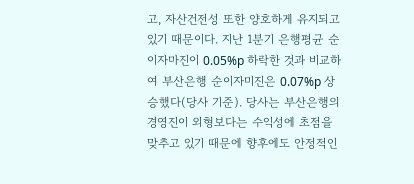고, 자산건전성 또한 양호하게 유지되고 있기 때문이다. 지난 1분기 은행평균 순이자마진이 0.05%p 하락한 것과 비교하여 부산은행 순이자미진은 0.07%p 상승했다(당사 기준). 당사는 부산은행의 경영진이 외형보다는 수익성에 초점을 맞추고 있기 때문에 향후에도 안정적인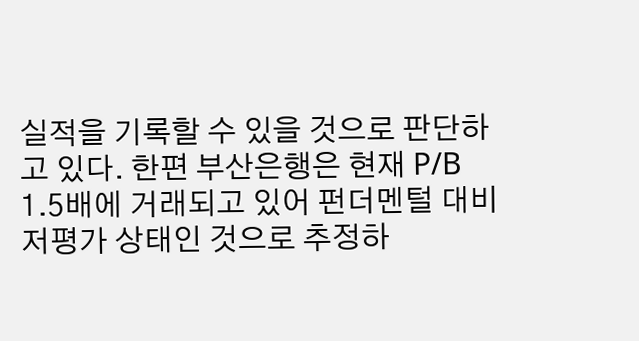실적을 기록할 수 있을 것으로 판단하고 있다. 한편 부산은행은 현재 P/B 1.5배에 거래되고 있어 펀더멘털 대비 저평가 상태인 것으로 추정하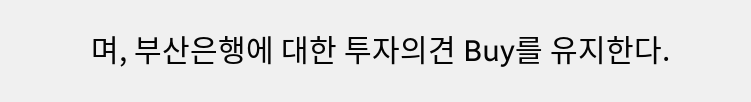며, 부산은행에 대한 투자의견 Buy를 유지한다.